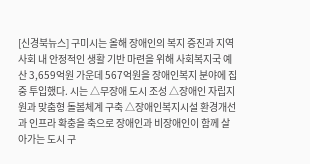[신경북뉴스] 구미시는 올해 장애인의 복지 증진과 지역사회 내 안정적인 생활 기반 마련을 위해 사회복지국 예산 3,659억원 가운데 567억원을 장애인복지 분야에 집중 투입했다. 시는 △무장애 도시 조성 △장애인 자립지원과 맞춤형 돌봄체계 구축 △장애인복지시설 환경개선과 인프라 확충을 축으로 장애인과 비장애인이 함께 살아가는 도시 구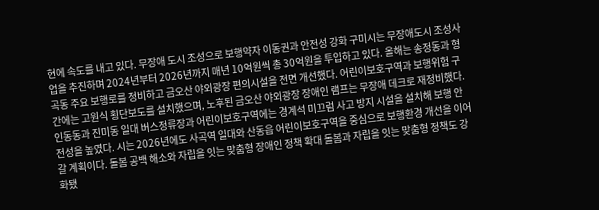현에 속도를 내고 있다. 무장애 도시 조성으로 보행약자 이동권과 안전성 강화 구미시는 무장애도시 조성사업을 추진하며 2024년부터 2026년까지 매년 10억원씩 총 30억원을 투입하고 있다. 올해는 송정동과 형곡동 주요 보행로를 정비하고 금오산 야외광장 편의시설을 전면 개선했다. 어린이보호구역과 보행위험 구간에는 고원식 횡단보도를 설치했으며, 노후된 금오산 야외광장 장애인 램프는 무장애 데크로 재정비했다. 인동동과 진미동 일대 버스정류장과 어린이보호구역에는 경계석 미끄럼 사고 방지 시설을 설치해 보행 안전성을 높였다. 시는 2026년에도 사곡역 일대와 산동읍 어린이보호구역을 중심으로 보행환경 개선을 이어갈 계획이다. 돌봄 공백 해소와 자립을 잇는 맞춤형 장애인 정책 확대 돌봄과 자립을 잇는 맞춤형 정책도 강화됐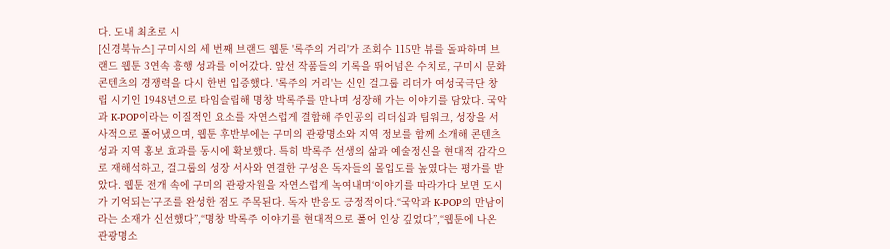다. 도내 최초로 시
[신경북뉴스] 구미시의 세 번째 브랜드 웹툰 '록주의 거리'가 조회수 115만 뷰를 돌파하며 브랜드 웹툰 3연속 흥행 성과를 이어갔다. 앞선 작품들의 기록을 뛰어넘은 수치로, 구미시 문화콘텐츠의 경쟁력을 다시 한번 입증했다. '록주의 거리'는 신인 걸그룹 리더가 여성국극단 창립 시기인 1948년으로 타임슬립해 명창 박록주를 만나며 성장해 가는 이야기를 담았다. 국악과 K-POP이라는 이질적인 요소를 자연스럽게 결합해 주인공의 리더십과 팀워크, 성장을 서사적으로 풀어냈으며, 웹툰 후반부에는 구미의 관광명소와 지역 정보를 함께 소개해 콘텐츠성과 지역 홍보 효과를 동시에 확보했다. 특히 박록주 선생의 삶과 예술정신을 현대적 감각으로 재해석하고, 걸그룹의 성장 서사와 연결한 구성은 독자들의 몰입도를 높였다는 평가를 받았다. 웹툰 전개 속에 구미의 관광자원을 자연스럽게 녹여내며‘이야기를 따라가다 보면 도시가 기억되는’구조를 완성한 점도 주목된다. 독자 반응도 긍정적이다.“국악과 K-POP의 만남이라는 소재가 신선했다”,“명창 박록주 이야기를 현대적으로 풀어 인상 깊었다”,“웹툰에 나온 관광명소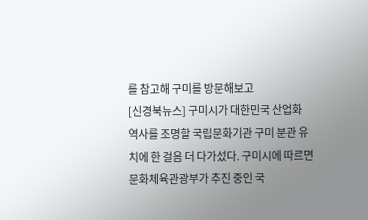를 참고해 구미를 방문해보고
[신경북뉴스] 구미시가 대한민국 산업화 역사를 조명할 국립문화기관 구미 분관 유치에 한 걸음 더 다가섰다. 구미시에 따르면 문화체육관광부가 추진 중인 국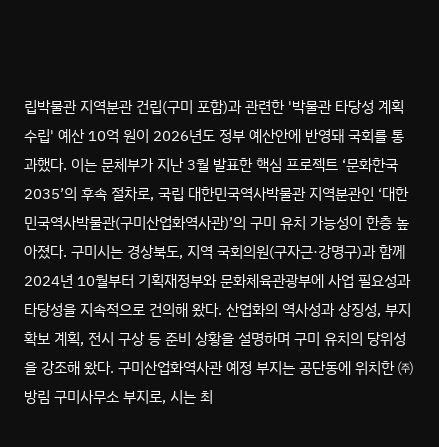립박물관 지역분관 건립(구미 포함)과 관련한 '박물관 타당성 계획수립' 예산 10억 원이 2026년도 정부 예산안에 반영돼 국회를 통과했다. 이는 문체부가 지난 3월 발표한 핵심 프로젝트 ‘문화한국 2035’의 후속 절차로, 국립 대한민국역사박물관 지역분관인 ‘대한민국역사박물관(구미산업화역사관)’의 구미 유치 가능성이 한층 높아졌다. 구미시는 경상북도, 지역 국회의원(구자근·강명구)과 함께 2024년 10월부터 기획재정부와 문화체육관광부에 사업 필요성과 타당성을 지속적으로 건의해 왔다. 산업화의 역사성과 상징성, 부지 확보 계획, 전시 구상 등 준비 상황을 설명하며 구미 유치의 당위성을 강조해 왔다. 구미산업화역사관 예정 부지는 공단동에 위치한 ㈜방림 구미사무소 부지로, 시는 최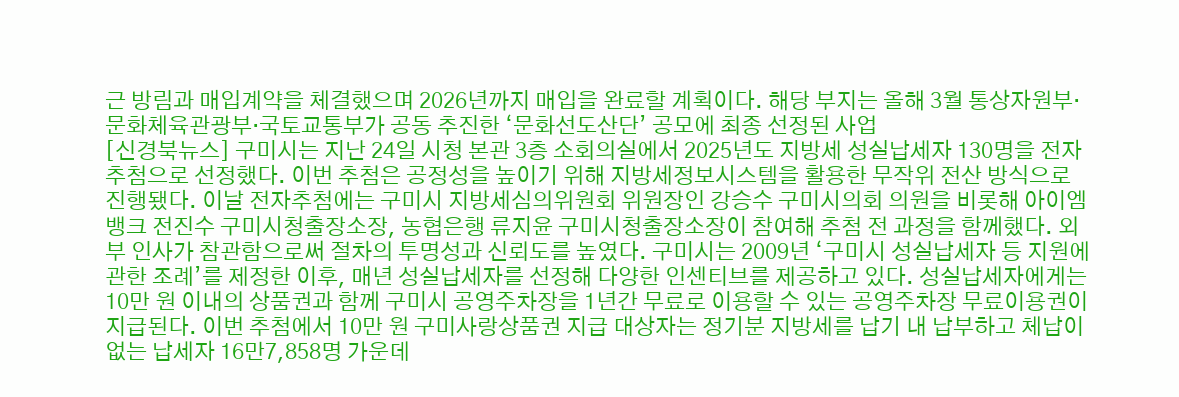근 방림과 매입계약을 체결했으며 2026년까지 매입을 완료할 계획이다. 해당 부지는 올해 3월 통상자원부·문화체육관광부·국토교통부가 공동 추진한 ‘문화선도산단’ 공모에 최종 선정된 사업
[신경북뉴스] 구미시는 지난 24일 시청 본관 3층 소회의실에서 2025년도 지방세 성실납세자 130명을 전자추첨으로 선정했다. 이번 추첨은 공정성을 높이기 위해 지방세정보시스템을 활용한 무작위 전산 방식으로 진행됐다. 이날 전자추첨에는 구미시 지방세심의위원회 위원장인 강승수 구미시의회 의원을 비롯해 아이엠뱅크 전진수 구미시청출장소장, 농협은행 류지윤 구미시청출장소장이 참여해 추첨 전 과정을 함께했다. 외부 인사가 참관함으로써 절차의 투명성과 신뢰도를 높였다. 구미시는 2009년 ‘구미시 성실납세자 등 지원에 관한 조례’를 제정한 이후, 매년 성실납세자를 선정해 다양한 인센티브를 제공하고 있다. 성실납세자에게는 10만 원 이내의 상품권과 함께 구미시 공영주차장을 1년간 무료로 이용할 수 있는 공영주차장 무료이용권이 지급된다. 이번 추첨에서 10만 원 구미사랑상품권 지급 대상자는 정기분 지방세를 납기 내 납부하고 체납이 없는 납세자 16만7,858명 가운데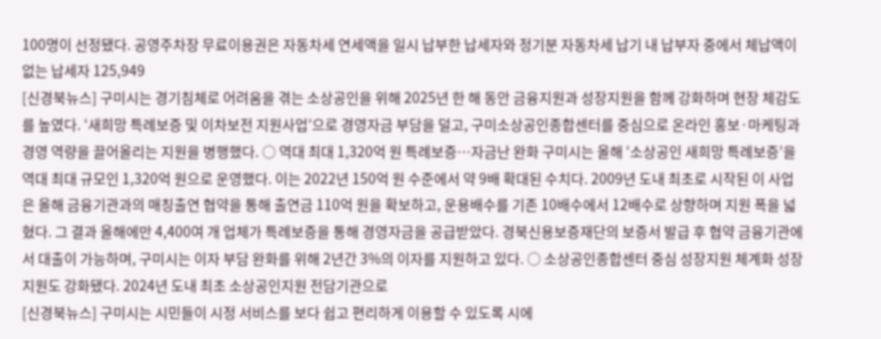100명이 선정됐다. 공영주차장 무료이용권은 자동차세 연세액을 일시 납부한 납세자와 정기분 자동차세 납기 내 납부자 중에서 체납액이 없는 납세자 125,949
[신경북뉴스] 구미시는 경기침체로 어려움을 겪는 소상공인을 위해 2025년 한 해 동안 금융지원과 성장지원을 함께 강화하며 현장 체감도를 높였다. ‘새희망 특례보증 및 이차보전 지원사업’으로 경영자금 부담을 덜고, 구미소상공인종합센터를 중심으로 온라인 홍보·마케팅과 경영 역량을 끌어올리는 지원을 병행했다. ○ 역대 최대 1,320억 원 특례보증…자금난 완화 구미시는 올해 ‘소상공인 새희망 특례보증’을 역대 최대 규모인 1,320억 원으로 운영했다. 이는 2022년 150억 원 수준에서 약 9배 확대된 수치다. 2009년 도내 최초로 시작된 이 사업은 올해 금융기관과의 매칭출연 협약을 통해 출연금 110억 원을 확보하고, 운용배수를 기존 10배수에서 12배수로 상향하며 지원 폭을 넓혔다. 그 결과 올해에만 4,400여 개 업체가 특례보증을 통해 경영자금을 공급받았다. 경북신용보증재단의 보증서 발급 후 협약 금융기관에서 대출이 가능하며, 구미시는 이자 부담 완화를 위해 2년간 3%의 이자를 지원하고 있다. ○ 소상공인종합센터 중심 성장지원 체계화 성장지원도 강화됐다. 2024년 도내 최초 소상공인지원 전담기관으로
[신경북뉴스] 구미시는 시민들이 시정 서비스를 보다 쉽고 편리하게 이용할 수 있도록 시에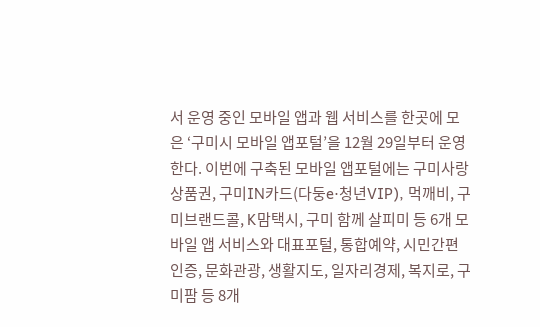서 운영 중인 모바일 앱과 웹 서비스를 한곳에 모은 ‘구미시 모바일 앱포털’을 12월 29일부터 운영한다. 이번에 구축된 모바일 앱포털에는 구미사랑상품권, 구미IN카드(다둥e·청년VIP), 먹깨비, 구미브랜드콜, K맘택시, 구미 함께 살피미 등 6개 모바일 앱 서비스와 대표포털, 통합예약, 시민간편인증, 문화관광, 생활지도, 일자리경제, 복지로, 구미팜 등 8개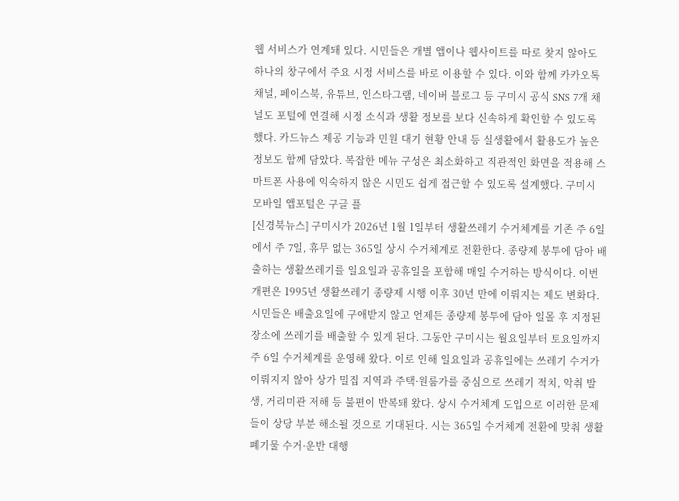웹 서비스가 연계돼 있다. 시민들은 개별 앱이나 웹사이트를 따로 찾지 않아도 하나의 창구에서 주요 시정 서비스를 바로 이용할 수 있다. 이와 함께 카카오톡 채널, 페이스북, 유튜브, 인스타그램, 네이버 블로그 등 구미시 공식 SNS 7개 채널도 포털에 연결해 시정 소식과 생활 정보를 보다 신속하게 확인할 수 있도록 했다. 카드뉴스 제공 기능과 민원 대기 현황 안내 등 실생활에서 활용도가 높은 정보도 함께 담았다. 복잡한 메뉴 구성은 최소화하고 직관적인 화면을 적용해 스마트폰 사용에 익숙하지 않은 시민도 쉽게 접근할 수 있도록 설계했다. 구미시 모바일 앱포털은 구글 플
[신경북뉴스] 구미시가 2026년 1월 1일부터 생활쓰레기 수거체계를 기존 주 6일에서 주 7일, 휴무 없는 365일 상시 수거체계로 전환한다. 종량제 봉투에 담아 배출하는 생활쓰레기를 일요일과 공휴일을 포함해 매일 수거하는 방식이다. 이번 개편은 1995년 생활쓰레기 종량제 시행 이후 30년 만에 이뤄지는 제도 변화다. 시민들은 배출요일에 구애받지 않고 언제든 종량제 봉투에 담아 일몰 후 지정된 장소에 쓰레기를 배출할 수 있게 된다. 그동안 구미시는 월요일부터 토요일까지 주 6일 수거체계를 운영해 왔다. 이로 인해 일요일과 공휴일에는 쓰레기 수거가 이뤄지지 않아 상가 밀집 지역과 주택·원룸가를 중심으로 쓰레기 적치, 악취 발생, 거리미관 저해 등 불편이 반복돼 왔다. 상시 수거체계 도입으로 이러한 문제들이 상당 부분 해소될 것으로 기대된다. 시는 365일 수거체계 전환에 맞춰 생활폐기물 수거·운반 대행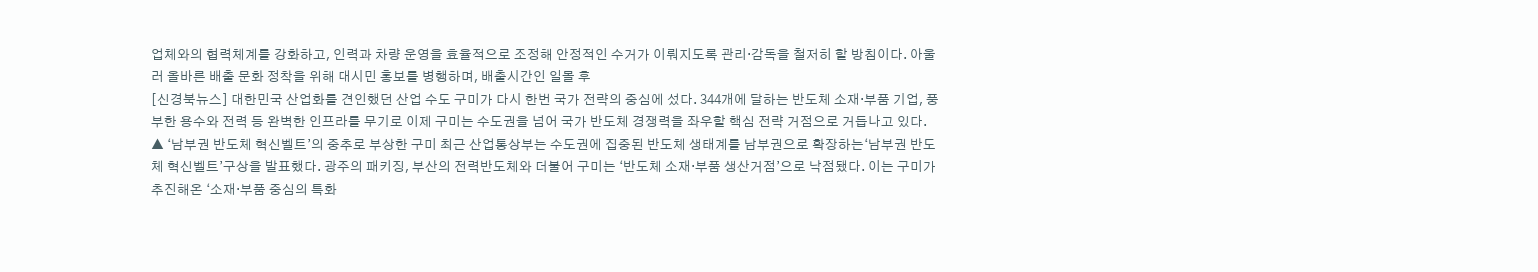업체와의 협력체계를 강화하고, 인력과 차량 운영을 효율적으로 조정해 안정적인 수거가 이뤄지도록 관리·감독을 철저히 할 방침이다. 아울러 올바른 배출 문화 정착을 위해 대시민 홍보를 병행하며, 배출시간인 일몰 후
[신경북뉴스] 대한민국 산업화를 견인했던 산업 수도 구미가 다시 한번 국가 전략의 중심에 섰다. 344개에 달하는 반도체 소재·부품 기업, 풍부한 용수와 전력 등 완벽한 인프라를 무기로 이제 구미는 수도권을 넘어 국가 반도체 경쟁력을 좌우할 핵심 전략 거점으로 거듭나고 있다. ▲ ‘남부권 반도체 혁신벨트’의 중추로 부상한 구미 최근 산업통상부는 수도권에 집중된 반도체 생태계를 남부권으로 확장하는‘남부권 반도체 혁신벨트’구상을 발표했다. 광주의 패키징, 부산의 전력반도체와 더불어 구미는 ‘반도체 소재·부품 생산거점’으로 낙점됐다. 이는 구미가 추진해온 ‘소재·부품 중심의 특화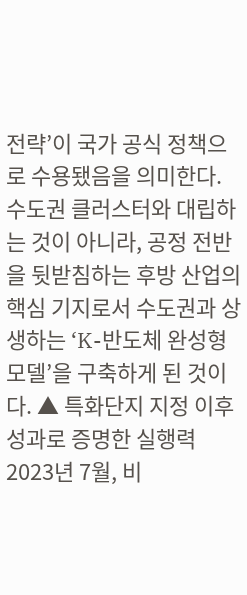전략’이 국가 공식 정책으로 수용됐음을 의미한다. 수도권 클러스터와 대립하는 것이 아니라, 공정 전반을 뒷받침하는 후방 산업의 핵심 기지로서 수도권과 상생하는 ‘K-반도체 완성형 모델’을 구축하게 된 것이다. ▲ 특화단지 지정 이후 성과로 증명한 실행력 2023년 7월, 비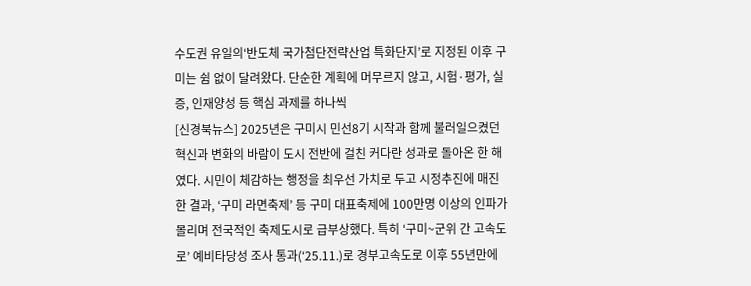수도권 유일의‘반도체 국가첨단전략산업 특화단지’로 지정된 이후 구미는 쉼 없이 달려왔다. 단순한 계획에 머무르지 않고, 시험·평가, 실증, 인재양성 등 핵심 과제를 하나씩
[신경북뉴스] 2025년은 구미시 민선8기 시작과 함께 불러일으켰던 혁신과 변화의 바람이 도시 전반에 걸친 커다란 성과로 돌아온 한 해였다. 시민이 체감하는 행정을 최우선 가치로 두고 시정추진에 매진한 결과, ‘구미 라면축제’ 등 구미 대표축제에 100만명 이상의 인파가 몰리며 전국적인 축제도시로 급부상했다. 특히 ‘구미~군위 간 고속도로’ 예비타당성 조사 통과(‘25.11.)로 경부고속도로 이후 55년만에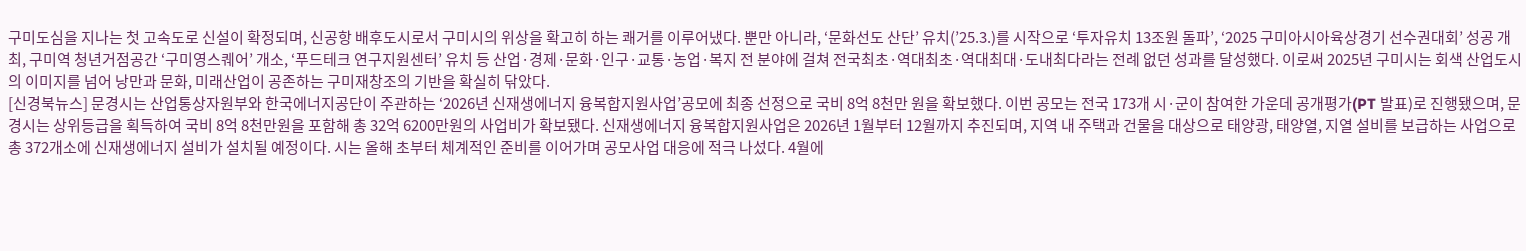구미도심을 지나는 첫 고속도로 신설이 확정되며, 신공항 배후도시로서 구미시의 위상을 확고히 하는 쾌거를 이루어냈다. 뿐만 아니라, ‘문화선도 산단’ 유치(’25.3.)를 시작으로 ‘투자유치 13조원 돌파’, ‘2025 구미아시아육상경기 선수권대회’ 성공 개최, 구미역 청년거점공간 ‘구미영스퀘어’ 개소, ‘푸드테크 연구지원센터’ 유치 등 산업·경제·문화·인구·교통·농업·복지 전 분야에 걸쳐 전국최초·역대최초·역대최대·도내최다라는 전례 없던 성과를 달성했다. 이로써 2025년 구미시는 회색 산업도시의 이미지를 넘어 낭만과 문화, 미래산업이 공존하는 구미재창조의 기반을 확실히 닦았다.
[신경북뉴스] 문경시는 산업통상자원부와 한국에너지공단이 주관하는 ‘2026년 신재생에너지 융복합지원사업’공모에 최종 선정으로 국비 8억 8천만 원을 확보했다. 이번 공모는 전국 173개 시·군이 참여한 가운데 공개평가(PT 발표)로 진행됐으며, 문경시는 상위등급을 획득하여 국비 8억 8천만원을 포함해 총 32억 6200만원의 사업비가 확보됐다. 신재생에너지 융복합지원사업은 2026년 1월부터 12월까지 추진되며, 지역 내 주택과 건물을 대상으로 태양광, 태양열, 지열 설비를 보급하는 사업으로 총 372개소에 신재생에너지 설비가 설치될 예정이다. 시는 올해 초부터 체계적인 준비를 이어가며 공모사업 대응에 적극 나섰다. 4월에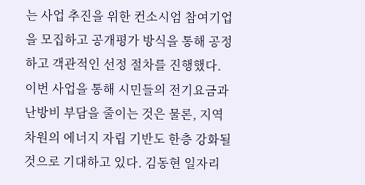는 사업 추진을 위한 컨소시엄 참여기업을 모집하고 공개평가 방식을 통해 공정하고 객관적인 선정 절차를 진행했다. 이번 사업을 통해 시민들의 전기요금과 난방비 부담을 줄이는 것은 물론, 지역 차원의 에너지 자립 기반도 한층 강화될 것으로 기대하고 있다. 김동현 일자리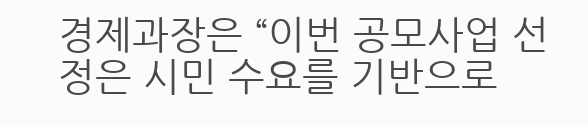경제과장은 “이번 공모사업 선정은 시민 수요를 기반으로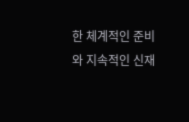한 체계적인 준비와 지속적인 신재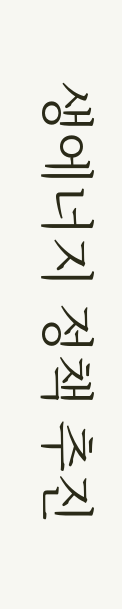생에너지 정책 추진